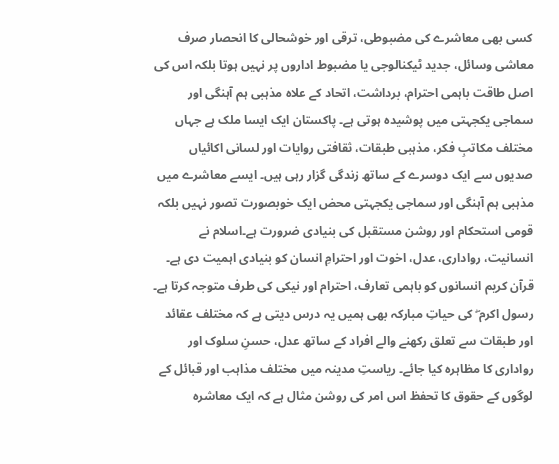کسی بھی معاشرے کی مضبوطی، ترقی اور خوشحالی کا انحصار صرف معاشی وسائل، جدید ٹیکنالوجی یا مضبوط اداروں پر نہیں ہوتا بلکہ اس کی اصل طاقت باہمی احترام، برداشت، اتحاد کے علاہ مذہبی ہم آہنگی اور سماجی یکجہتی میں پوشیدہ ہوتی ہے۔ پاکستان ایک ایسا ملک ہے جہاں مختلف مکاتبِ فکر، مذہبی طبقات، ثقافتی روایات اور لسانی اکائیاں صدیوں سے ایک دوسرے کے ساتھ زندگی گزار رہی ہیں۔ ایسے معاشرے میں مذہبی ہم آہنگی اور سماجی یکجہتی محض ایک خوبصورت تصور نہیں بلکہ قومی استحکام اور روشن مستقبل کی بنیادی ضرورت ہے۔اسلام نے انسانیت، رواداری، عدل، اخوت اور احترامِ انسان کو بنیادی اہمیت دی ہے۔ قرآن کریم انسانوں کو باہمی تعارف، احترام اور نیکی کی طرف متوجہ کرتا ہے۔ رسول اکرم ۖ کی حیاتِ مبارکہ بھی ہمیں یہ درس دیتی ہے کہ مختلف عقائد اور طبقات سے تعلق رکھنے والے افراد کے ساتھ عدل، حسنِ سلوک اور رواداری کا مظاہرہ کیا جائے۔ ریاستِ مدینہ میں مختلف مذاہب اور قبائل کے لوگوں کے حقوق کا تحفظ اس امر کی روشن مثال ہے کہ ایک معاشرہ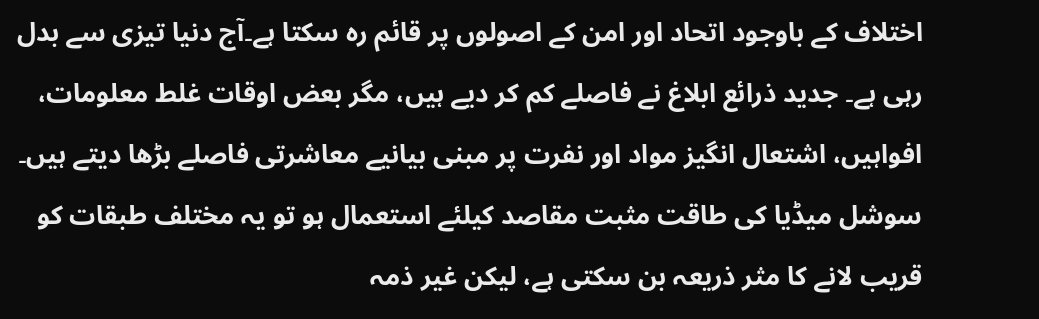اختلاف کے باوجود اتحاد اور امن کے اصولوں پر قائم رہ سکتا ہے۔آج دنیا تیزی سے بدل رہی ہے۔ جدید ذرائع ابلاغ نے فاصلے کم کر دیے ہیں، مگر بعض اوقات غلط معلومات، افواہیں، اشتعال انگیز مواد اور نفرت پر مبنی بیانیے معاشرتی فاصلے بڑھا دیتے ہیں۔ سوشل میڈیا کی طاقت مثبت مقاصد کیلئے استعمال ہو تو یہ مختلف طبقات کو قریب لانے کا مثر ذریعہ بن سکتی ہے، لیکن غیر ذمہ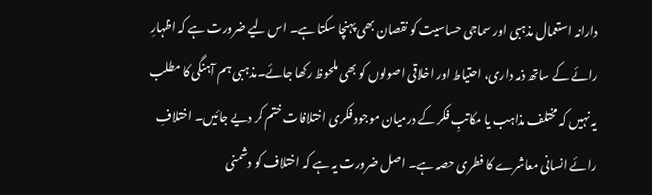دارانہ استعمال مذہبی اور سماجی حساسیت کو نقصان بھی پہنچا سکتا ہے۔ اس لیے ضرورت ہے کہ اظہارِ رائے کے ساتھ ذمہ داری، احتیاط اور اخلاقی اصولوں کو بھی ملحوظ رکھا جائے۔مذہبی ہم آہنگی کا مطلب یہ نہیں کہ مختلف مذاہب یا مکاتبِ فکر کے درمیان موجود فکری اختلافات ختم کر دیے جائیں۔ اختلافِ رائے انسانی معاشرے کا فطری حصہ ہے۔ اصل ضرورت یہ ہے کہ اختلاف کو دشمنی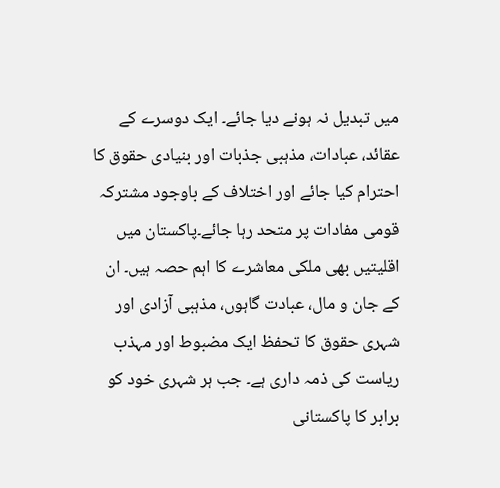میں تبدیل نہ ہونے دیا جائے۔ ایک دوسرے کے عقائد، عبادات، مذہبی جذبات اور بنیادی حقوق کا احترام کیا جائے اور اختلاف کے باوجود مشترکہ قومی مفادات پر متحد رہا جائے۔پاکستان میں اقلیتیں بھی ملکی معاشرے کا اہم حصہ ہیں۔ ان کے جان و مال، عبادت گاہوں، مذہبی آزادی اور شہری حقوق کا تحفظ ایک مضبوط اور مہذب ریاست کی ذمہ داری ہے۔ جب ہر شہری خود کو برابر کا پاکستانی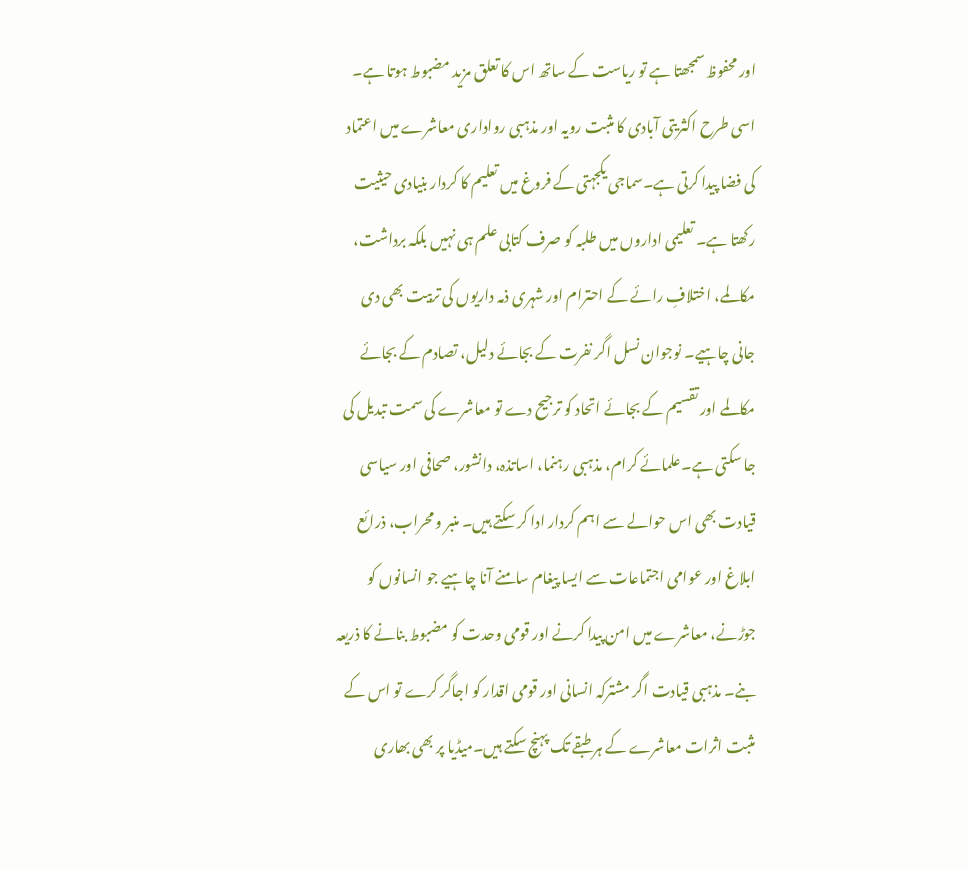اور محفوظ سمجھتا ہے تو ریاست کے ساتھ اس کا تعلق مزید مضبوط ہوتا ہے۔ اسی طرح اکثریتی آبادی کا مثبت رویہ اور مذہبی رواداری معاشرے میں اعتماد کی فضا پیدا کرتی ہے۔سماجی یکجہتی کے فروغ میں تعلیم کا کردار بنیادی حیثیت رکھتا ہے۔ تعلیمی اداروں میں طلبہ کو صرف کتابی علم ہی نہیں بلکہ برداشت، مکالمے، اختلافِ رائے کے احترام اور شہری ذمہ داریوں کی تربیت بھی دی جانی چاہیے۔ نوجوان نسل اگر نفرت کے بجائے دلیل، تصادم کے بجائے مکالمے اور تقسیم کے بجائے اتحاد کو ترجیح دے تو معاشرے کی سمت تبدیل کی جا سکتی ہے۔علمائے کرام، مذہبی رہنما، اساتذہ، دانشور، صحافی اور سیاسی قیادت بھی اس حوالے سے اہم کردار ادا کر سکتے ہیں۔ منبر و محراب، ذرائع ابلاغ اور عوامی اجتماعات سے ایسا پیغام سامنے آنا چاہیے جو انسانوں کو جوڑنے، معاشرے میں امن پیدا کرنے اور قومی وحدت کو مضبوط بنانے کا ذریعہ بنے۔ مذہبی قیادت اگر مشترکہ انسانی اور قومی اقدار کو اجاگر کرے تو اس کے مثبت اثرات معاشرے کے ہر طبقے تک پہنچ سکتے ہیں۔میڈیا پر بھی بھاری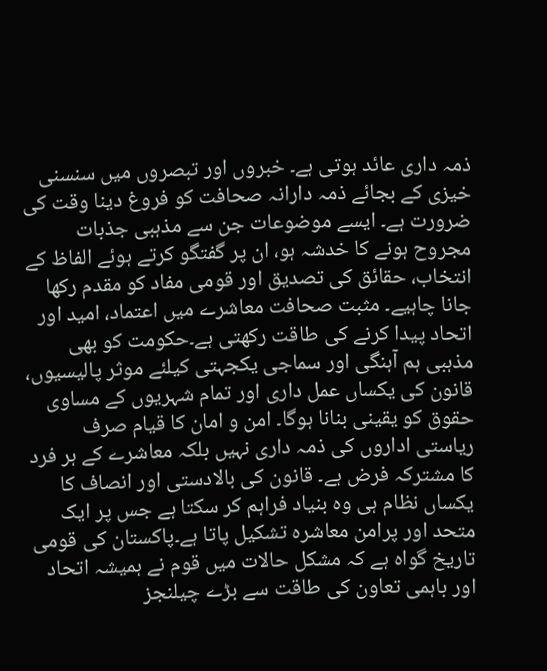ذمہ داری عائد ہوتی ہے۔ خبروں اور تبصروں میں سنسنی خیزی کے بجائے ذمہ دارانہ صحافت کو فروغ دینا وقت کی ضرورت ہے۔ ایسے موضوعات جن سے مذہبی جذبات مجروح ہونے کا خدشہ ہو، ان پر گفتگو کرتے ہوئے الفاظ کے انتخاب، حقائق کی تصدیق اور قومی مفاد کو مقدم رکھا جانا چاہیے۔ مثبت صحافت معاشرے میں اعتماد، امید اور اتحاد پیدا کرنے کی طاقت رکھتی ہے۔حکومت کو بھی مذہبی ہم آہنگی اور سماجی یکجہتی کیلئے موثر پالیسیوں، قانون کی یکساں عمل داری اور تمام شہریوں کے مساوی حقوق کو یقینی بنانا ہوگا۔ امن و امان کا قیام صرف ریاستی اداروں کی ذمہ داری نہیں بلکہ معاشرے کے ہر فرد کا مشترکہ فرض ہے۔ قانون کی بالادستی اور انصاف کا یکساں نظام ہی وہ بنیاد فراہم کر سکتا ہے جس پر ایک متحد اور پرامن معاشرہ تشکیل پاتا ہے۔پاکستان کی قومی تاریخ گواہ ہے کہ مشکل حالات میں قوم نے ہمیشہ اتحاد اور باہمی تعاون کی طاقت سے بڑے چیلنجز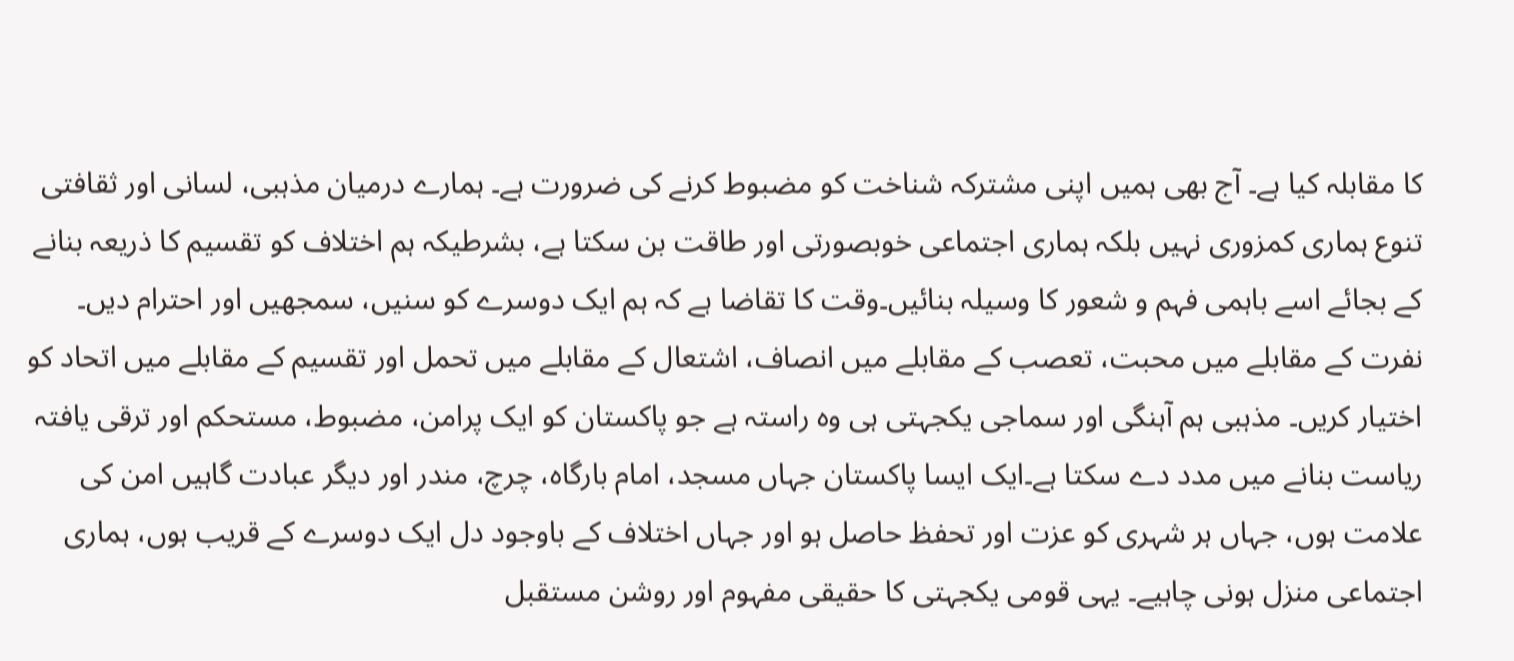کا مقابلہ کیا ہے۔ آج بھی ہمیں اپنی مشترکہ شناخت کو مضبوط کرنے کی ضرورت ہے۔ ہمارے درمیان مذہبی، لسانی اور ثقافتی تنوع ہماری کمزوری نہیں بلکہ ہماری اجتماعی خوبصورتی اور طاقت بن سکتا ہے، بشرطیکہ ہم اختلاف کو تقسیم کا ذریعہ بنانے کے بجائے اسے باہمی فہم و شعور کا وسیلہ بنائیں۔وقت کا تقاضا ہے کہ ہم ایک دوسرے کو سنیں، سمجھیں اور احترام دیں۔ نفرت کے مقابلے میں محبت، تعصب کے مقابلے میں انصاف، اشتعال کے مقابلے میں تحمل اور تقسیم کے مقابلے میں اتحاد کو اختیار کریں۔ مذہبی ہم آہنگی اور سماجی یکجہتی ہی وہ راستہ ہے جو پاکستان کو ایک پرامن، مضبوط، مستحکم اور ترقی یافتہ ریاست بنانے میں مدد دے سکتا ہے۔ایک ایسا پاکستان جہاں مسجد، امام بارگاہ، چرچ، مندر اور دیگر عبادت گاہیں امن کی علامت ہوں، جہاں ہر شہری کو عزت اور تحفظ حاصل ہو اور جہاں اختلاف کے باوجود دل ایک دوسرے کے قریب ہوں، ہماری اجتماعی منزل ہونی چاہیے۔ یہی قومی یکجہتی کا حقیقی مفہوم اور روشن مستقبل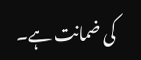کی ضمانت ہے۔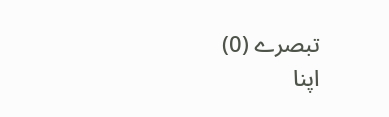تبصرے (0)
اپنا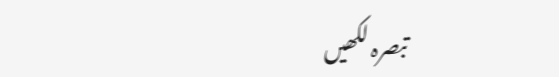تبصرہ لکھیں